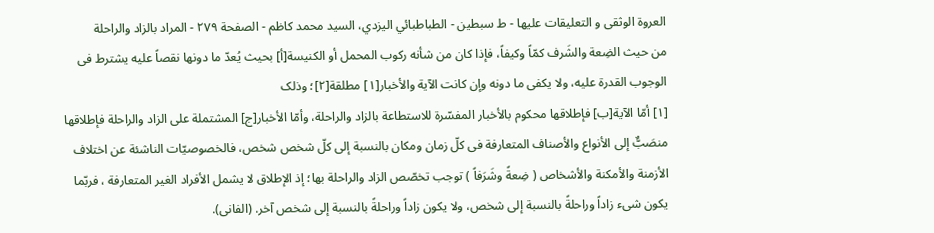العروة الوثقی و التعليقات عليها - ط سبطین - الطباطبائي اليزدي، السيد محمد كاظم - الصفحة ٢٧٩ - المراد بالزاد والراحلة
من حیث الضِعة والشَرف کمّاً وکیفاً، فإذا کان من شأنه رکوب المحمل أو الکنیسة[أ] بحیث یُعدّ ما دونها نقصاً علیه یشترط فی الوجوب القدرة علیه، ولا یکفی ما دونه وإن کانت الآیة والأخبار[١] مطلقة[٢]؛ وذلک
[١] أمّا الآیة[ب] فإطلاقها محکوم بالأخبار المفسّرة للاستطاعة بالزاد والراحلة، وأمّا الأخبار[ج] المشتملة علی الزاد والراحلة فإطلاقها منصَبٌّ إلی الأنواع والأصناف المتعارفة فی کلّ زمان ومکان بالنسبة إلی کلّ شخص شخص، فالخصوصیّات الناشئة عن اختلاف الأزمنة والأمکنة والأشخاص ( ضِعةً وشَرَفاً ) توجب تخصّص الزاد والراحلة بها؛ إذ الإطلاق لا یشمل الأفراد الغیر المتعارفة ، فربّما یکون شیء زاداً وراحلةً بالنسبة إلی شخص، ولا یکون زاداً وراحلةً بالنسبة إلی شخص آخر. (الفانی).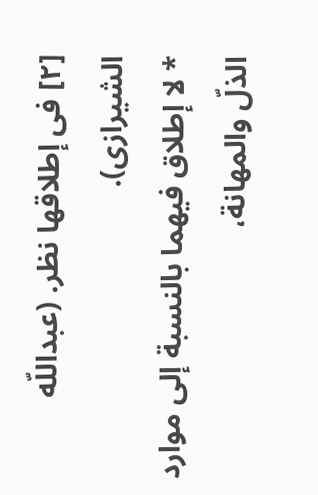[٢] فی إطلاقها نظر. (عبداللّه الشیرازی).
* لا إطلاق فیهما بالنسبة إلی موارد الذلّ والمهانة،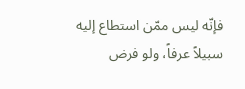فإنّه لیس ممّن استطاع إلیه سبیلاً عرفاً، ولو فرض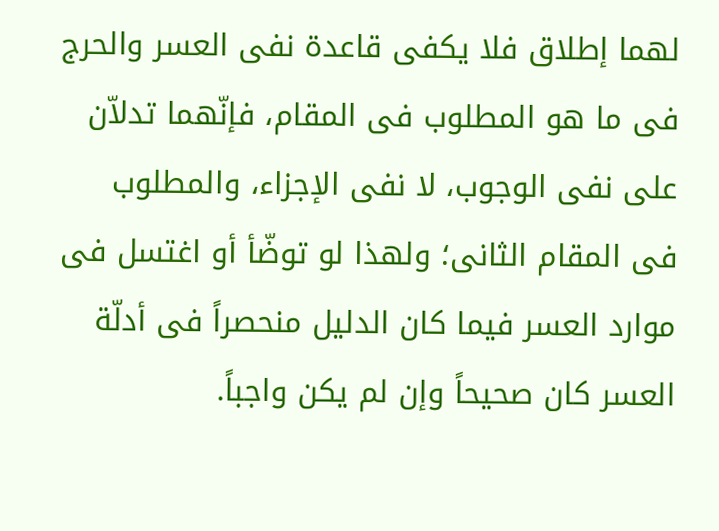لهما إطلاق فلا یکفی قاعدة نفی العسر والحرج فی ما هو المطلوب فی المقام، فإنّهما تدلاّن علی نفی الوجوب، لا نفی الإجزاء، والمطلوب فی المقام الثانی؛ ولهذا لو توضّأ أو اغتسل فی موارد العسر فیما کان الدلیل منحصراً فی أدلّة العسر کان صحیحاً وإن لم یکن واجباً.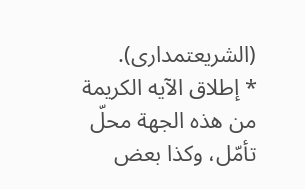(الشریعتمداری).
* إطلاق الآیه الکریمة من هذه الجهة محلّ تأمّل، وکذا بعض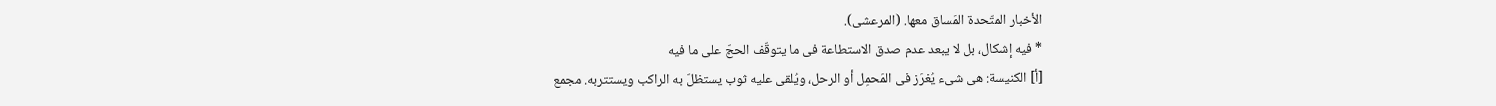الأخبار المتّحدة المَساق معها. (المرعشی).
* فیه إشکال، بل لا یبعد عدم صدق الاستطاعة فی ما یتوقّف الحجّ علی ما فیه
[أ] الکنیسة: هی شیء یُغرَز فی المَحمِل أو الرحل، ویُلقی علیه ثوب یستظلّ به الراکب ویستتربه. مجمع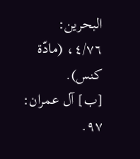البحرین: ٤/٧٦، (مادّة کنس).
[ب] آل عمران: ٩٧.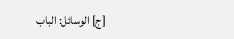[ج] الوسائل: الباب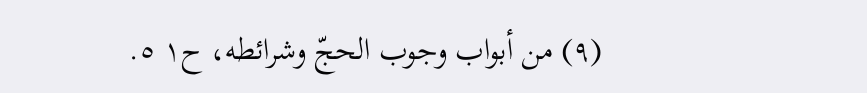(٩) من أبواب وجوب الحجّ وشرائطه، ح١ ٥.